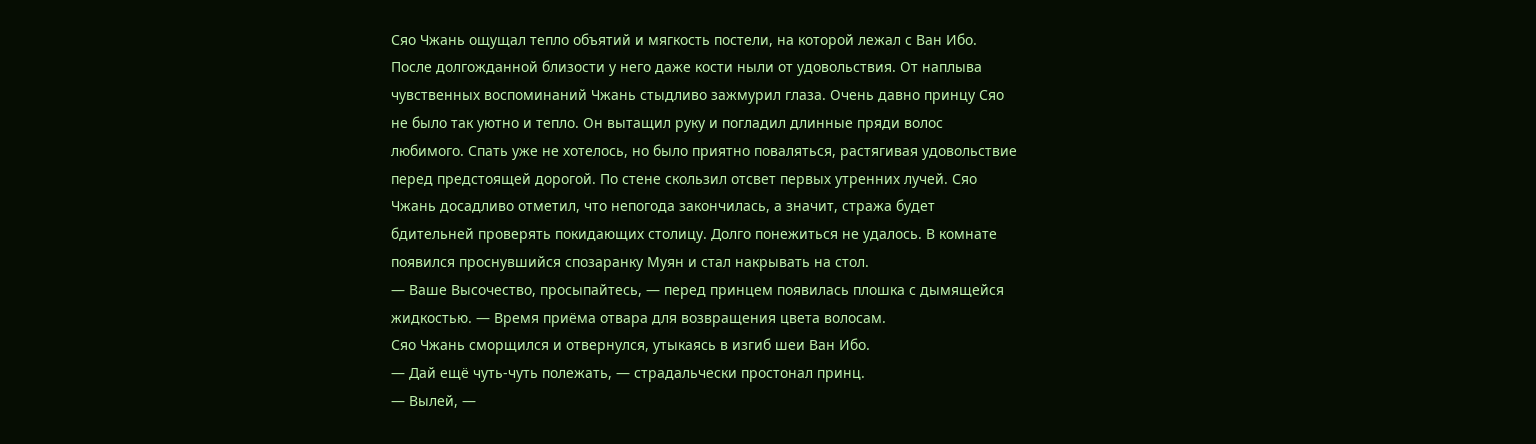Сяо Чжань ощущал тепло объятий и мягкость постели, на которой лежал с Ван Ибо. После долгожданной близости у него даже кости ныли от удовольствия. От наплыва чувственных воспоминаний Чжань стыдливо зажмурил глаза. Очень давно принцу Сяо не было так уютно и тепло. Он вытащил руку и погладил длинные пряди волос любимого. Спать уже не хотелось, но было приятно поваляться, растягивая удовольствие перед предстоящей дорогой. По стене скользил отсвет первых утренних лучей. Сяо Чжань досадливо отметил, что непогода закончилась, а значит, стража будет бдительней проверять покидающих столицу. Долго понежиться не удалось. В комнате появился проснувшийся спозаранку Муян и стал накрывать на стол.
— Ваше Высочество, просыпайтесь, — перед принцем появилась плошка с дымящейся жидкостью. — Время приёма отвара для возвращения цвета волосам.
Сяо Чжань сморщился и отвернулся, утыкаясь в изгиб шеи Ван Ибо.
— Дай ещё чуть-чуть полежать, — страдальчески простонал принц.
— Вылей, —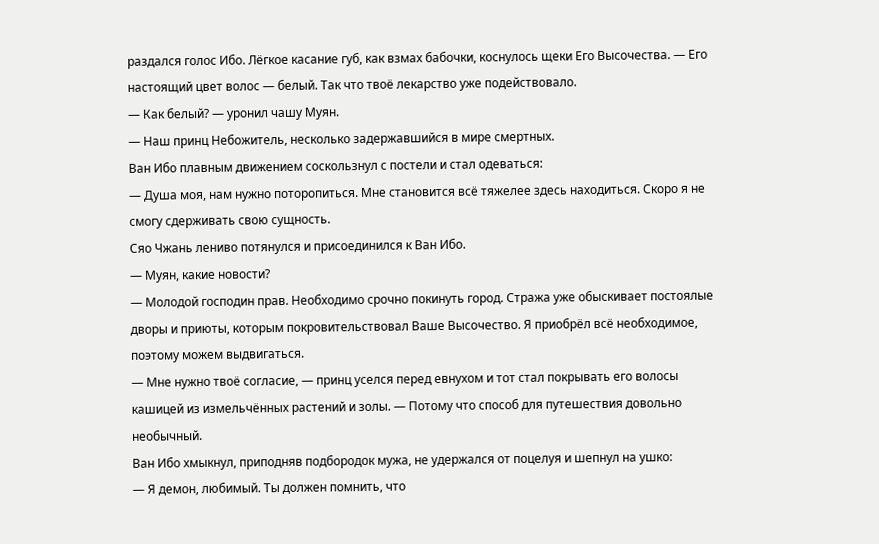раздался голос Ибо. Лёгкое касание губ, как взмах бабочки, коснулось щеки Его Высочества. — Его настоящий цвет волос — белый. Так что твоё лекарство уже подействовало.
— Как белый? — уронил чашу Муян.
— Наш принц Небожитель, несколько задержавшийся в мире смертных.
Ван Ибо плавным движением соскользнул с постели и стал одеваться:
— Душа моя, нам нужно поторопиться. Мне становится всё тяжелее здесь находиться. Скоро я не смогу сдерживать свою сущность.
Сяо Чжань лениво потянулся и присоединился к Ван Ибо.
— Муян, какие новости?
— Молодой господин прав. Необходимо срочно покинуть город. Стража уже обыскивает постоялые дворы и приюты, которым покровительствовал Ваше Высочество. Я приобрёл всё необходимое, поэтому можем выдвигаться.
— Мне нужно твоё согласие, — принц уселся перед евнухом и тот стал покрывать его волосы кашицей из измельчённых растений и золы. — Потому что способ для путешествия довольно необычный.
Ван Ибо хмыкнул, приподняв подбородок мужа, не удержался от поцелуя и шепнул на ушко:
— Я демон, любимый. Ты должен помнить, что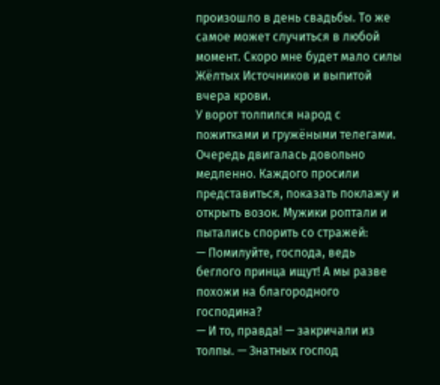произошло в день свадьбы. То же самое может случиться в любой момент. Скоро мне будет мало силы Жёлтых Источников и выпитой вчера крови.
У ворот толпился народ с пожитками и гружёными телегами. Очередь двигалась довольно медленно. Каждого просили представиться, показать поклажу и открыть возок. Мужики роптали и пытались спорить со стражей:
— Помилуйте, господа, ведь беглого принца ищут! А мы разве похожи на благородного господина?
— И то, правда! — закричали из толпы. — Знатных господ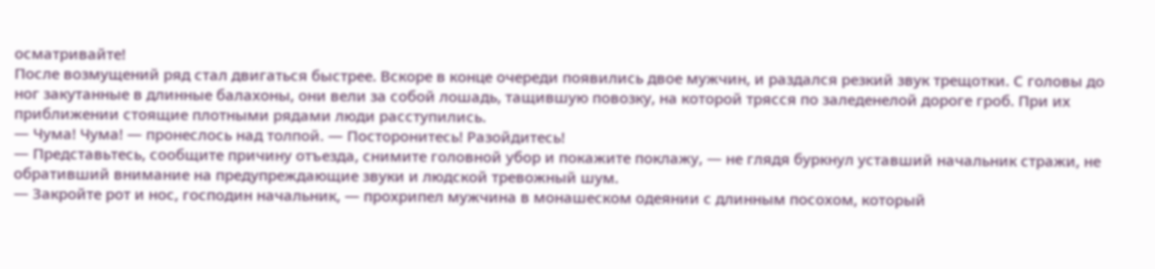осматривайте!
После возмущений ряд стал двигаться быстрее. Вскоре в конце очереди появились двое мужчин, и раздался резкий звук трещотки. С головы до ног закутанные в длинные балахоны, они вели за собой лошадь, тащившую повозку, на которой трясся по заледенелой дороге гроб. При их приближении стоящие плотными рядами люди расступились.
— Чума! Чума! — пронеслось над толпой. — Посторонитесь! Разойдитесь!
— Представьтесь, сообщите причину отъезда, снимите головной убор и покажите поклажу, — не глядя буркнул уставший начальник стражи, не обративший внимание на предупреждающие звуки и людской тревожный шум.
— Закройте рот и нос, господин начальник, — прохрипел мужчина в монашеском одеянии с длинным посохом, который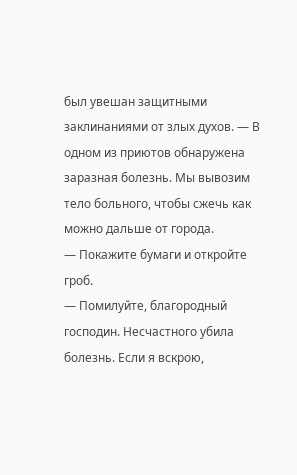был увешан защитными заклинаниями от злых духов. — В одном из приютов обнаружена заразная болезнь. Мы вывозим тело больного, чтобы сжечь как можно дальше от города.
— Покажите бумаги и откройте гроб.
— Помилуйте, благородный господин. Несчастного убила болезнь. Если я вскрою,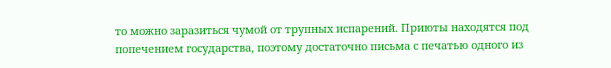то можно заразиться чумой от трупных испарений. Приюты находятся под попечением государства, поэтому достаточно письма с печатью одного из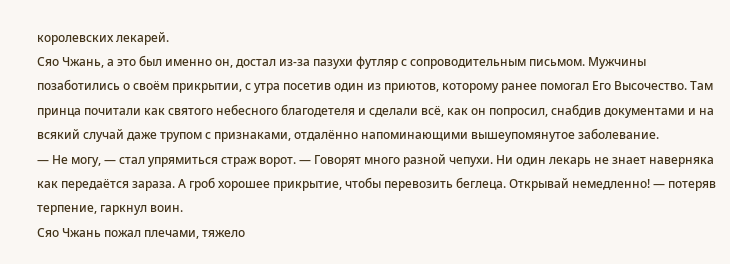королевских лекарей.
Сяо Чжань, а это был именно он, достал из-за пазухи футляр с сопроводительным письмом. Мужчины позаботились о своём прикрытии, с утра посетив один из приютов, которому ранее помогал Его Высочество. Там принца почитали как святого небесного благодетеля и сделали всё, как он попросил, снабдив документами и на всякий случай даже трупом с признаками, отдалённо напоминающими вышеупомянутое заболевание.
— Не могу, — стал упрямиться страж ворот. — Говорят много разной чепухи. Ни один лекарь не знает наверняка как передаётся зараза. А гроб хорошее прикрытие, чтобы перевозить беглеца. Открывай немедленно! — потеряв терпение, гаркнул воин.
Сяо Чжань пожал плечами, тяжело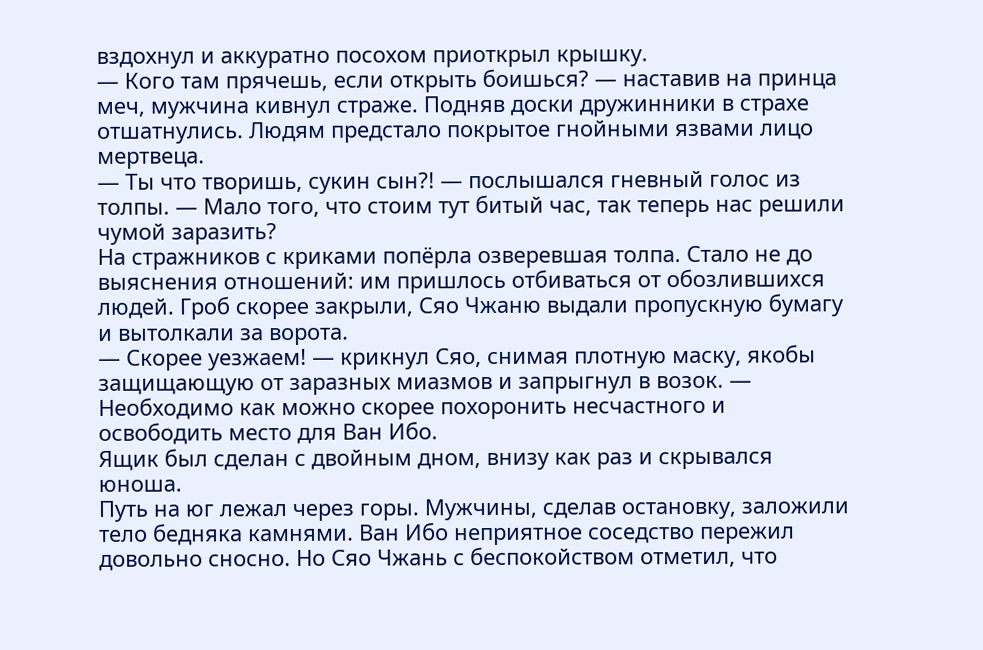вздохнул и аккуратно посохом приоткрыл крышку.
— Кого там прячешь, если открыть боишься? — наставив на принца меч, мужчина кивнул страже. Подняв доски дружинники в страхе отшатнулись. Людям предстало покрытое гнойными язвами лицо мертвеца.
— Ты что творишь, сукин сын?! — послышался гневный голос из толпы. — Мало того, что стоим тут битый час, так теперь нас решили чумой заразить?
На стражников с криками попёрла озверевшая толпа. Стало не до выяснения отношений: им пришлось отбиваться от обозлившихся людей. Гроб скорее закрыли, Сяо Чжаню выдали пропускную бумагу и вытолкали за ворота.
— Скорее уезжаем! — крикнул Сяо, снимая плотную маску, якобы защищающую от заразных миазмов и запрыгнул в возок. — Необходимо как можно скорее похоронить несчастного и освободить место для Ван Ибо.
Ящик был сделан с двойным дном, внизу как раз и скрывался юноша.
Путь на юг лежал через горы. Мужчины, сделав остановку, заложили тело бедняка камнями. Ван Ибо неприятное соседство пережил довольно сносно. Но Сяо Чжань с беспокойством отметил, что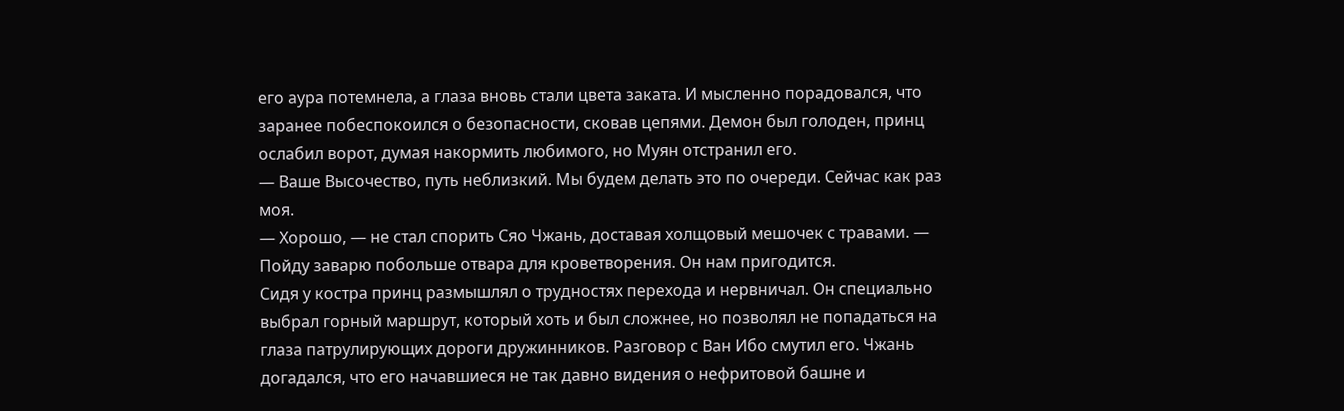его аура потемнела, а глаза вновь стали цвета заката. И мысленно порадовался, что заранее побеспокоился о безопасности, сковав цепями. Демон был голоден, принц ослабил ворот, думая накормить любимого, но Муян отстранил его.
— Ваше Высочество, путь неблизкий. Мы будем делать это по очереди. Сейчас как раз моя.
— Хорошо, — не стал спорить Сяо Чжань, доставая холщовый мешочек с травами. — Пойду заварю побольше отвара для кроветворения. Он нам пригодится.
Сидя у костра принц размышлял о трудностях перехода и нервничал. Он специально выбрал горный маршрут, который хоть и был сложнее, но позволял не попадаться на глаза патрулирующих дороги дружинников. Разговор с Ван Ибо смутил его. Чжань догадался, что его начавшиеся не так давно видения о нефритовой башне и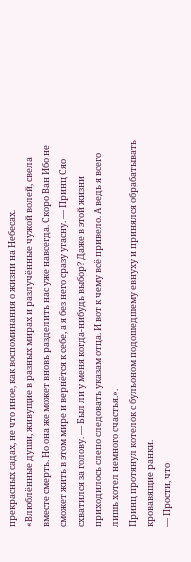прекрасных садах, не что иное, как воспоминания о жизни на Небесах.
«Влюблённые души, живущие в разных мирах и разлучённые чужой волей, свела вместе смерть. Но она же может вновь разделить нас уже навсегда. Скоро Ван Ибо не сможет жить в этом мире и вернётся к себе, а я без него сразу угасну. — Принц Сяо схватился за голову. — Был ли у меня когда-нибудь выбор? Даже в этой жизни приходилось слепо следовать указам отца. И вот к чему всё привело. А ведь я всего лишь хотел немного счастья.».
Принц протянул котелок с бульоном подошедшему евнуху и принялся обрабатывать кровавящие ранки.
— Прости, что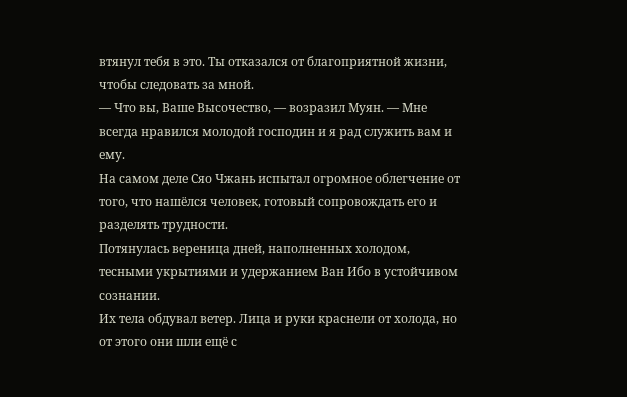втянул тебя в это. Ты отказался от благоприятной жизни, чтобы следовать за мной.
— Что вы, Ваше Высочество, — возразил Муян. — Мне всегда нравился молодой господин и я рад служить вам и ему.
На самом деле Сяо Чжань испытал огромное облегчение от того, что нашёлся человек, готовый сопровождать его и разделять трудности.
Потянулась вереница дней, наполненных холодом, тесными укрытиями и удержанием Ван Ибо в устойчивом сознании.
Их тела обдувал ветер. Лица и руки краснели от холода, но от этого они шли ещё с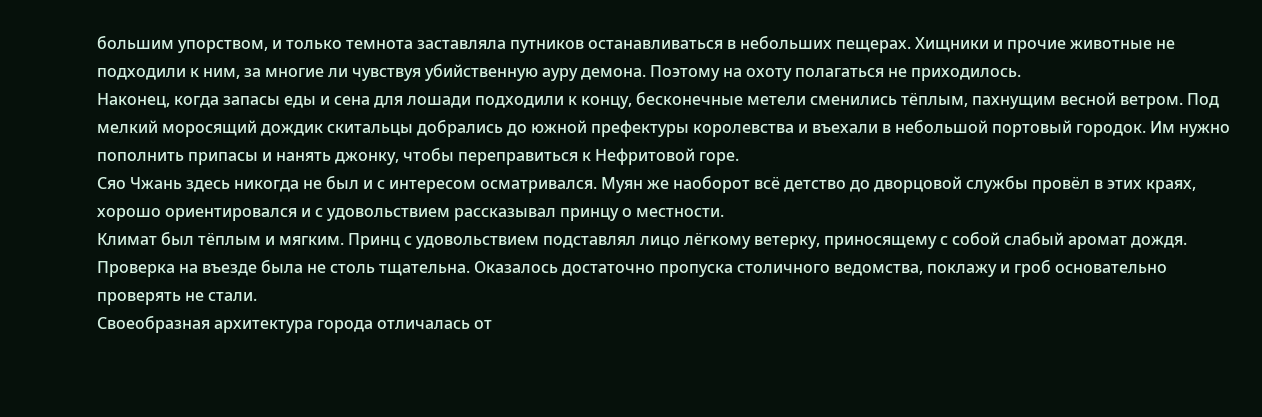большим упорством, и только темнота заставляла путников останавливаться в небольших пещерах. Хищники и прочие животные не подходили к ним, за многие ли чувствуя убийственную ауру демона. Поэтому на охоту полагаться не приходилось.
Наконец, когда запасы еды и сена для лошади подходили к концу, бесконечные метели сменились тёплым, пахнущим весной ветром. Под мелкий моросящий дождик скитальцы добрались до южной префектуры королевства и въехали в небольшой портовый городок. Им нужно пополнить припасы и нанять джонку, чтобы переправиться к Нефритовой горе.
Сяо Чжань здесь никогда не был и с интересом осматривался. Муян же наоборот всё детство до дворцовой службы провёл в этих краях, хорошо ориентировался и с удовольствием рассказывал принцу о местности.
Климат был тёплым и мягким. Принц с удовольствием подставлял лицо лёгкому ветерку, приносящему с собой слабый аромат дождя. Проверка на въезде была не столь тщательна. Оказалось достаточно пропуска столичного ведомства, поклажу и гроб основательно проверять не стали.
Своеобразная архитектура города отличалась от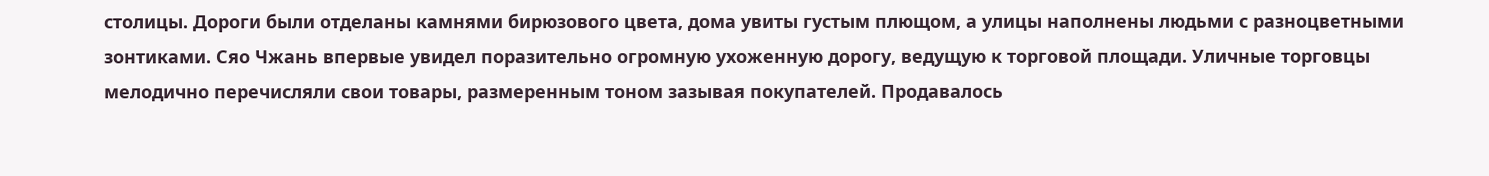столицы. Дороги были отделаны камнями бирюзового цвета, дома увиты густым плющом, а улицы наполнены людьми с разноцветными зонтиками. Сяо Чжань впервые увидел поразительно огромную ухоженную дорогу, ведущую к торговой площади. Уличные торговцы мелодично перечисляли свои товары, размеренным тоном зазывая покупателей. Продавалось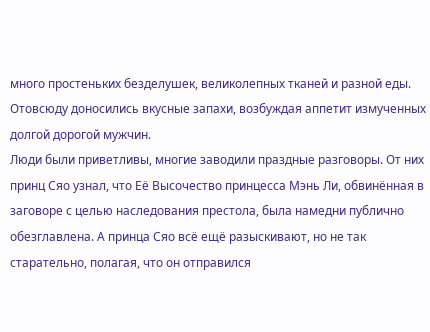много простеньких безделушек, великолепных тканей и разной еды. Отовсюду доносились вкусные запахи, возбуждая аппетит измученных долгой дорогой мужчин.
Люди были приветливы, многие заводили праздные разговоры. От них принц Сяо узнал, что Её Высочество принцесса Мэнь Ли, обвинённая в заговоре с целью наследования престола, была намедни публично обезглавлена. А принца Сяо всё ещё разыскивают, но не так старательно, полагая, что он отправился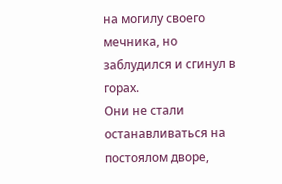на могилу своего мечника, но заблудился и сгинул в горах.
Они не стали останавливаться на постоялом дворе,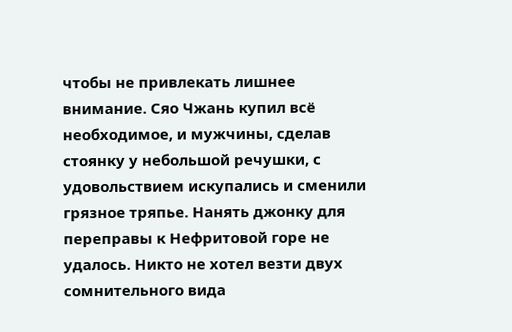чтобы не привлекать лишнее внимание. Сяо Чжань купил всё необходимое, и мужчины, сделав стоянку у небольшой речушки, с удовольствием искупались и сменили грязное тряпье. Нанять джонку для переправы к Нефритовой горе не удалось. Никто не хотел везти двух сомнительного вида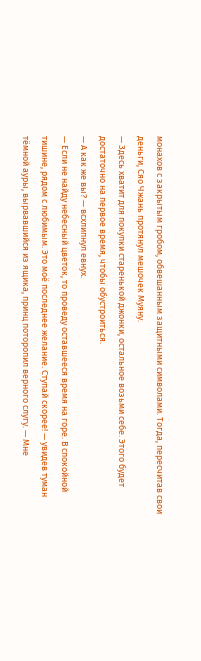монахов с закрытым гробом, обвешанным защитными символами. Тогда, пересчитав свои деньги, Сяо Чжань протянул мешочек Муяну.
— Здесь хватит для покупки старенькой джонки, остальное возьми себе. Этого будет достаточно на первое время, чтобы обустроиться.
— А как же вы? — всхлипнул евнух.
— Если не найду небесный цветок, то проведу оставшееся время на горе. В спокойной тишине, рядом с любимым. Это моё последнее желание. Ступай скорее! — увидев туман тёмной ауры, вырвавшийся из ящика, принц поторопил верного слугу. — Мне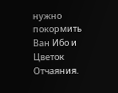нужно покормить Ван Ибо и Цветок Отчаяния.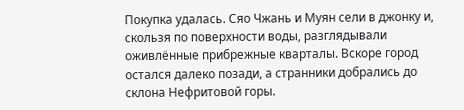Покупка удалась. Сяо Чжань и Муян сели в джонку и, скользя по поверхности воды, разглядывали оживлённые прибрежные кварталы. Вскоре город остался далеко позади, а странники добрались до склона Нефритовой горы.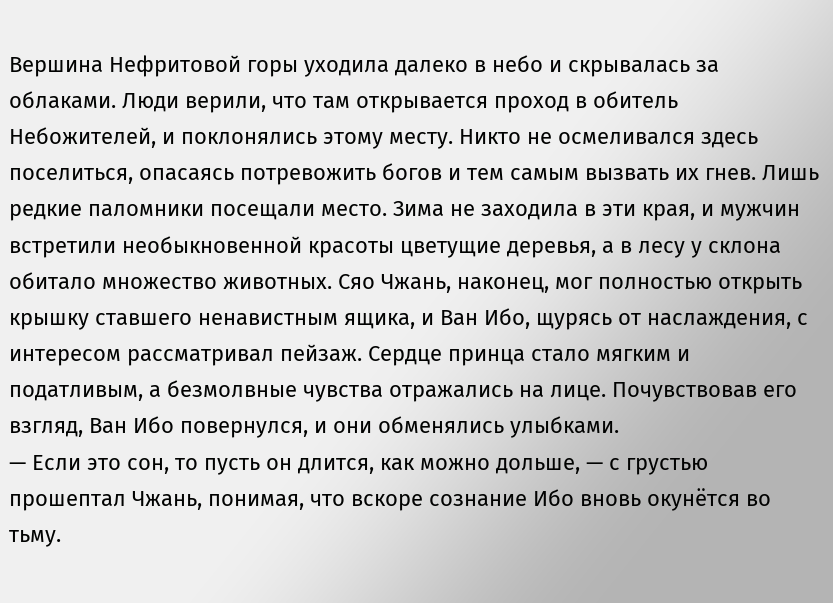Вершина Нефритовой горы уходила далеко в небо и скрывалась за облаками. Люди верили, что там открывается проход в обитель Небожителей, и поклонялись этому месту. Никто не осмеливался здесь поселиться, опасаясь потревожить богов и тем самым вызвать их гнев. Лишь редкие паломники посещали место. Зима не заходила в эти края, и мужчин встретили необыкновенной красоты цветущие деревья, а в лесу у склона обитало множество животных. Сяо Чжань, наконец, мог полностью открыть крышку ставшего ненавистным ящика, и Ван Ибо, щурясь от наслаждения, с интересом рассматривал пейзаж. Сердце принца стало мягким и податливым, а безмолвные чувства отражались на лице. Почувствовав его взгляд, Ван Ибо повернулся, и они обменялись улыбками.
— Если это сон, то пусть он длится, как можно дольше, — с грустью прошептал Чжань, понимая, что вскоре сознание Ибо вновь окунётся во тьму.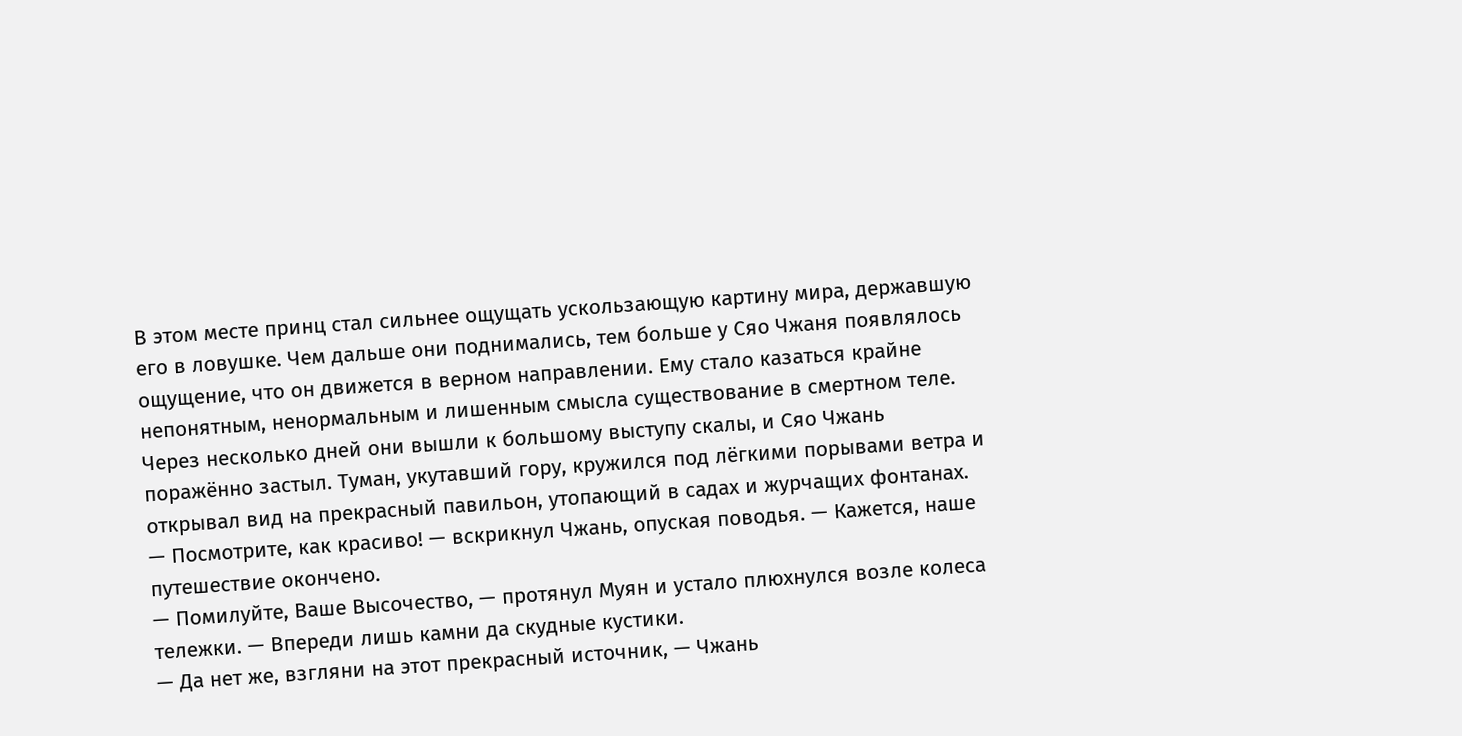В этом месте принц стал сильнее ощущать ускользающую картину мира, державшую его в ловушке. Чем дальше они поднимались, тем больше у Сяо Чжаня появлялось ощущение, что он движется в верном направлении. Ему стало казаться крайне непонятным, ненормальным и лишенным смысла существование в смертном теле.
Через несколько дней они вышли к большому выступу скалы, и Сяо Чжань поражённо застыл. Туман, укутавший гору, кружился под лёгкими порывами ветра и открывал вид на прекрасный павильон, утопающий в садах и журчащих фонтанах.
— Посмотрите, как красиво! — вскрикнул Чжань, опуская поводья. — Кажется, наше путешествие окончено.
— Помилуйте, Ваше Высочество, — протянул Муян и устало плюхнулся возле колеса тележки. — Впереди лишь камни да скудные кустики.
— Да нет же, взгляни на этот прекрасный источник, — Чжань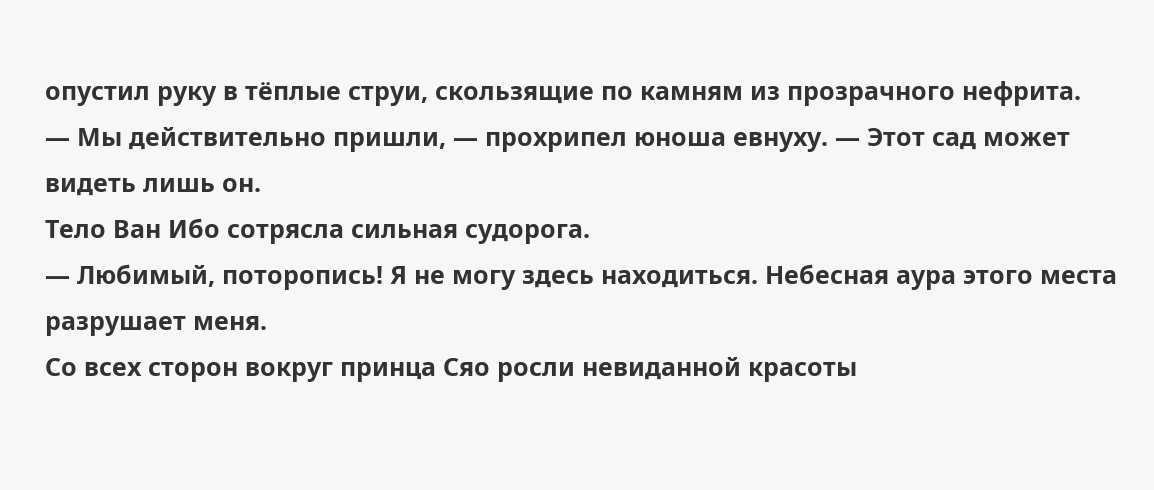опустил руку в тёплые струи, скользящие по камням из прозрачного нефрита.
— Мы действительно пришли, — прохрипел юноша евнуху. — Этот сад может видеть лишь он.
Тело Ван Ибо сотрясла сильная судорога.
— Любимый, поторопись! Я не могу здесь находиться. Небесная аура этого места разрушает меня.
Со всех сторон вокруг принца Сяо росли невиданной красоты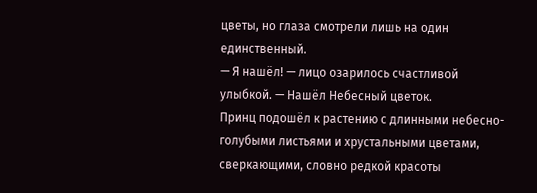цветы, но глаза смотрели лишь на один единственный.
— Я нашёл! — лицо озарилось счастливой улыбкой. — Нашёл Небесный цветок.
Принц подошёл к растению с длинными небесно-голубыми листьями и хрустальными цветами, сверкающими, словно редкой красоты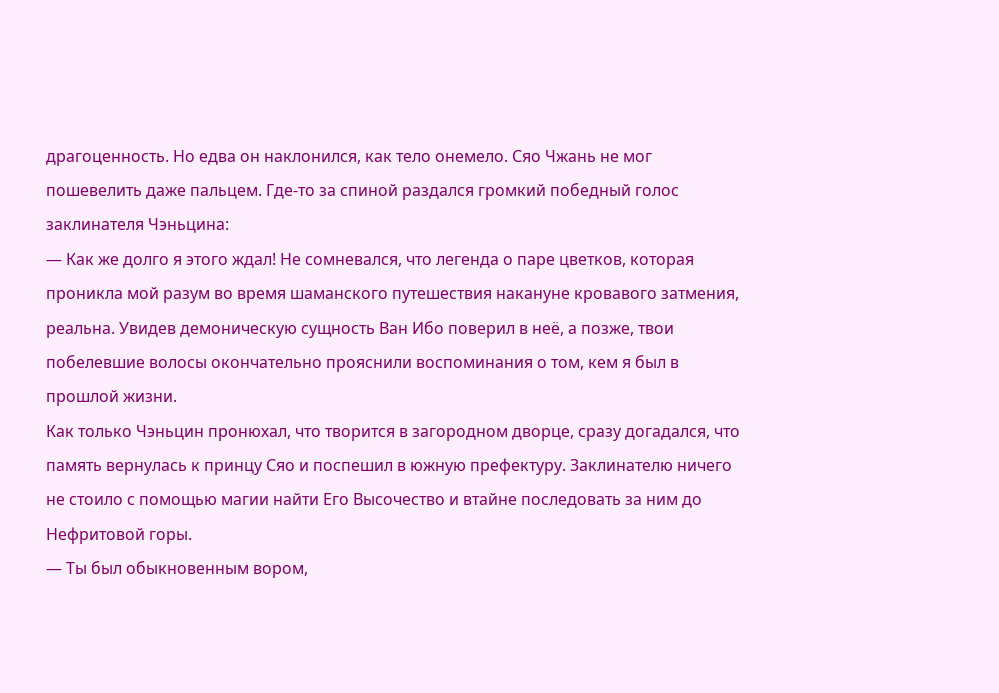драгоценность. Но едва он наклонился, как тело онемело. Сяо Чжань не мог пошевелить даже пальцем. Где-то за спиной раздался громкий победный голос заклинателя Чэньцина:
— Как же долго я этого ждал! Не сомневался, что легенда о паре цветков, которая проникла мой разум во время шаманского путешествия накануне кровавого затмения, реальна. Увидев демоническую сущность Ван Ибо поверил в неё, а позже, твои побелевшие волосы окончательно прояснили воспоминания о том, кем я был в прошлой жизни.
Как только Чэньцин пронюхал, что творится в загородном дворце, сразу догадался, что память вернулась к принцу Сяо и поспешил в южную префектуру. Заклинателю ничего не стоило с помощью магии найти Его Высочество и втайне последовать за ним до Нефритовой горы.
— Ты был обыкновенным вором,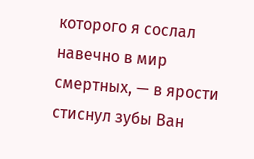которого я сослал навечно в мир смертных, — в ярости стиснул зубы Ван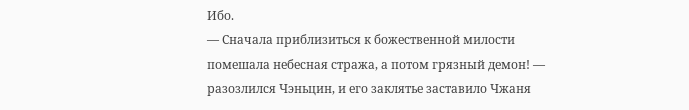Ибо.
— Сначала приблизиться к божественной милости помешала небесная стража, а потом грязный демон! — разозлился Чэньцин, и его заклятье заставило Чжаня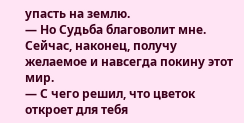упасть на землю.
— Но Судьба благоволит мне. Сейчас, наконец, получу желаемое и навсегда покину этот мир.
— С чего решил, что цветок откроет для тебя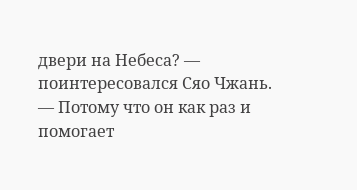двери на Небеса? — поинтересовался Сяо Чжань.
— Потому что он как раз и помогает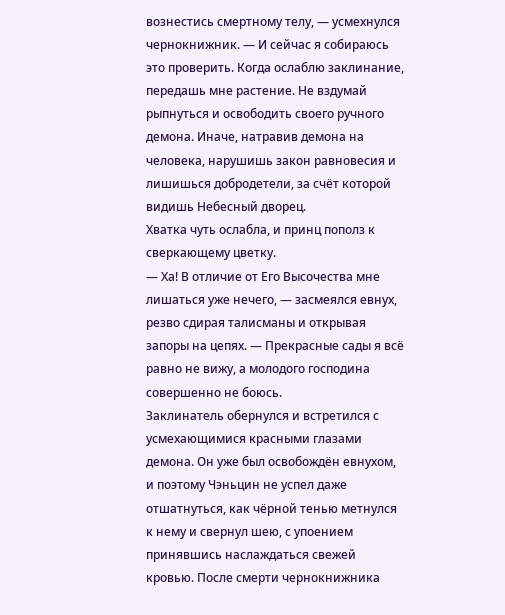вознестись смертному телу, — усмехнулся чернокнижник. — И сейчас я собираюсь это проверить. Когда ослаблю заклинание, передашь мне растение. Не вздумай рыпнуться и освободить своего ручного демона. Иначе, натравив демона на человека, нарушишь закон равновесия и лишишься добродетели, за счёт которой видишь Небесный дворец.
Хватка чуть ослабла, и принц пополз к сверкающему цветку.
— Ха! В отличие от Его Высочества мне лишаться уже нечего, — засмеялся евнух, резво сдирая талисманы и открывая запоры на цепях. — Прекрасные сады я всё равно не вижу, а молодого господина совершенно не боюсь.
Заклинатель обернулся и встретился с усмехающимися красными глазами демона. Он уже был освобождён евнухом, и поэтому Чэньцин не успел даже отшатнуться, как чёрной тенью метнулся к нему и свернул шею, с упоением принявшись наслаждаться свежей кровью. После смерти чернокнижника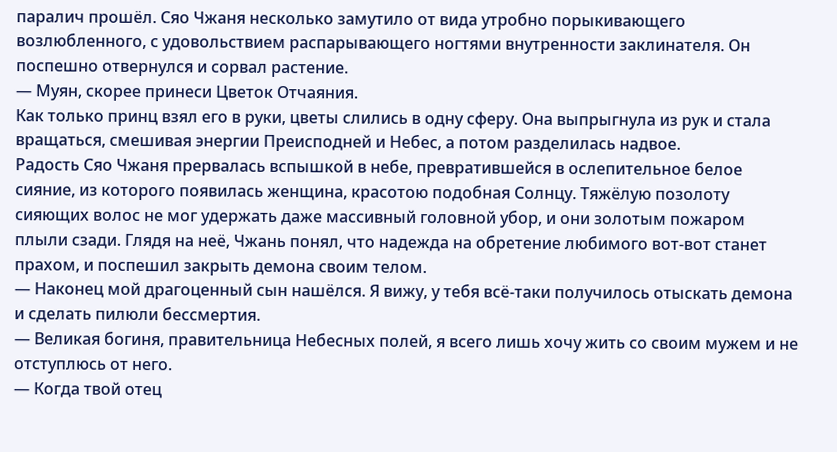паралич прошёл. Сяо Чжаня несколько замутило от вида утробно порыкивающего возлюбленного, с удовольствием распарывающего ногтями внутренности заклинателя. Он поспешно отвернулся и сорвал растение.
— Муян, скорее принеси Цветок Отчаяния.
Как только принц взял его в руки, цветы слились в одну сферу. Она выпрыгнула из рук и стала вращаться, смешивая энергии Преисподней и Небес, а потом разделилась надвое.
Радость Сяо Чжаня прервалась вспышкой в небе, превратившейся в ослепительное белое сияние, из которого появилась женщина, красотою подобная Солнцу. Тяжёлую позолоту сияющих волос не мог удержать даже массивный головной убор, и они золотым пожаром плыли сзади. Глядя на неё, Чжань понял, что надежда на обретение любимого вот-вот станет прахом, и поспешил закрыть демона своим телом.
— Наконец мой драгоценный сын нашёлся. Я вижу, у тебя всё-таки получилось отыскать демона и сделать пилюли бессмертия.
— Великая богиня, правительница Небесных полей, я всего лишь хочу жить со своим мужем и не отступлюсь от него.
— Когда твой отец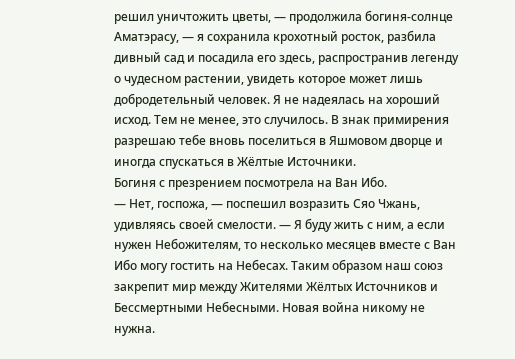решил уничтожить цветы, — продолжила богиня-солнце Аматэрасу, — я сохранила крохотный росток, разбила дивный сад и посадила его здесь, распространив легенду о чудесном растении, увидеть которое может лишь добродетельный человек. Я не надеялась на хороший исход. Тем не менее, это случилось. В знак примирения разрешаю тебе вновь поселиться в Яшмовом дворце и иногда спускаться в Жёлтые Источники.
Богиня с презрением посмотрела на Ван Ибо.
— Нет, госпожа, — поспешил возразить Сяо Чжань, удивляясь своей смелости. — Я буду жить с ним, а если нужен Небожителям, то несколько месяцев вместе с Ван Ибо могу гостить на Небесах. Таким образом наш союз закрепит мир между Жителями Жёлтых Источников и Бессмертными Небесными. Новая война никому не нужна.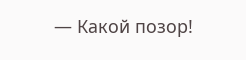— Какой позор!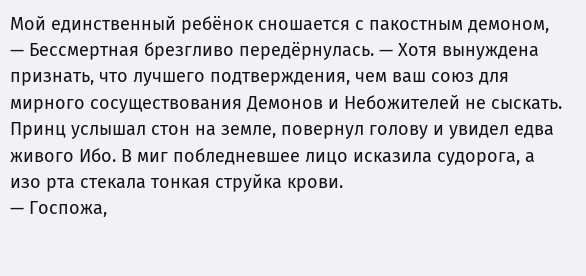Мой единственный ребёнок сношается с пакостным демоном, — Бессмертная брезгливо передёрнулась. — Хотя вынуждена признать, что лучшего подтверждения, чем ваш союз для мирного сосуществования Демонов и Небожителей не сыскать.
Принц услышал стон на земле, повернул голову и увидел едва живого Ибо. В миг побледневшее лицо исказила судорога, а изо рта стекала тонкая струйка крови.
— Госпожа,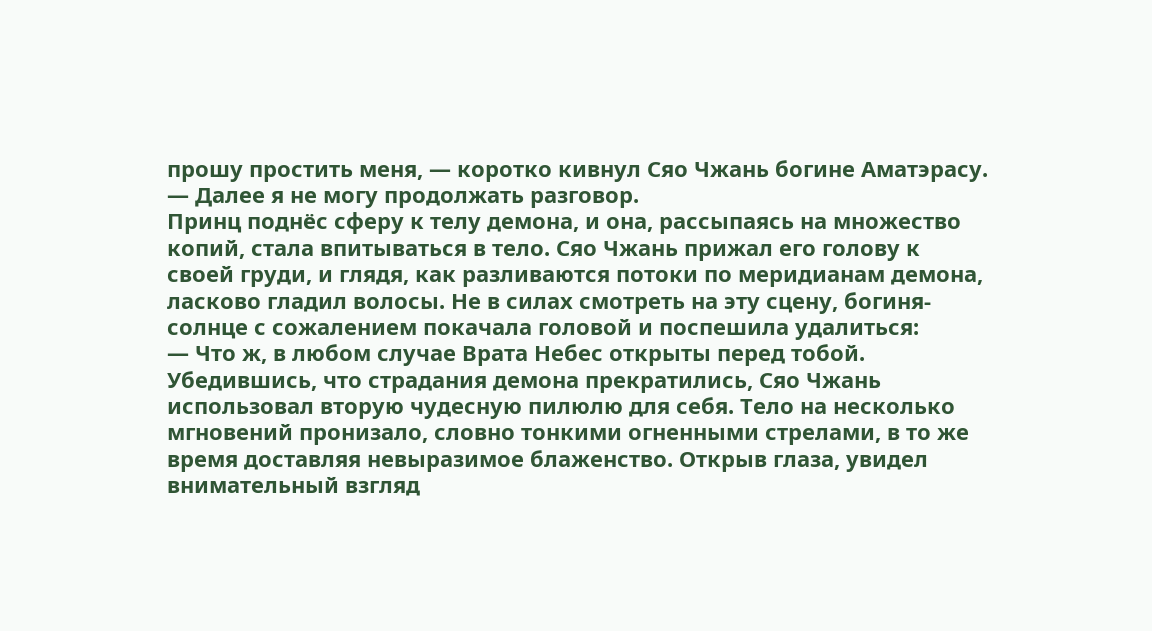прошу простить меня, — коротко кивнул Сяо Чжань богине Аматэрасу. — Далее я не могу продолжать разговор.
Принц поднёс сферу к телу демона, и она, рассыпаясь на множество копий, стала впитываться в тело. Сяо Чжань прижал его голову к своей груди, и глядя, как разливаются потоки по меридианам демона, ласково гладил волосы. Не в силах смотреть на эту сцену, богиня-солнце с сожалением покачала головой и поспешила удалиться:
— Что ж, в любом случае Врата Небес открыты перед тобой.
Убедившись, что страдания демона прекратились, Сяо Чжань использовал вторую чудесную пилюлю для себя. Тело на несколько мгновений пронизало, словно тонкими огненными стрелами, в то же время доставляя невыразимое блаженство. Открыв глаза, увидел внимательный взгляд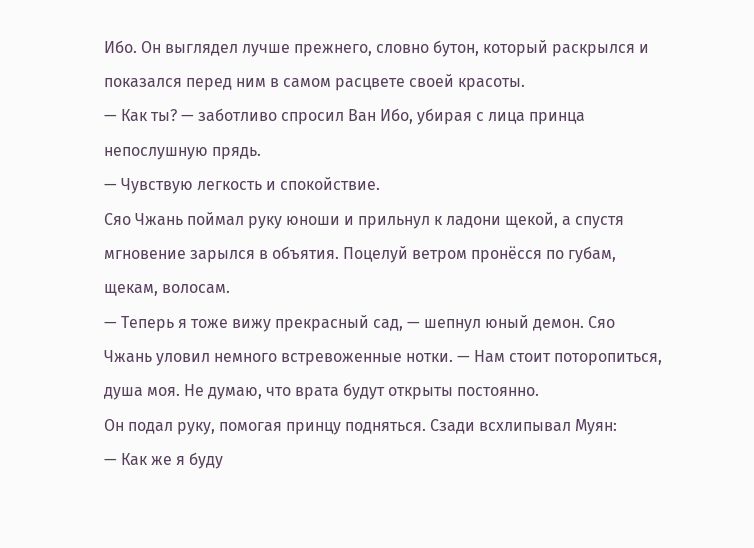Ибо. Он выглядел лучше прежнего, словно бутон, который раскрылся и показался перед ним в самом расцвете своей красоты.
— Как ты? — заботливо спросил Ван Ибо, убирая с лица принца непослушную прядь.
— Чувствую легкость и спокойствие.
Сяо Чжань поймал руку юноши и прильнул к ладони щекой, а спустя мгновение зарылся в объятия. Поцелуй ветром пронёсся по губам, щекам, волосам.
— Теперь я тоже вижу прекрасный сад, — шепнул юный демон. Сяо Чжань уловил немного встревоженные нотки. — Нам стоит поторопиться, душа моя. Не думаю, что врата будут открыты постоянно.
Он подал руку, помогая принцу подняться. Сзади всхлипывал Муян:
— Как же я буду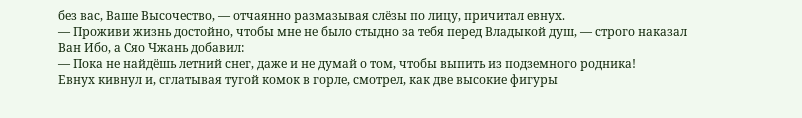без вас, Ваше Высочество, — отчаянно размазывая слёзы по лицу, причитал евнух.
— Проживи жизнь достойно, чтобы мне не было стыдно за тебя перед Владыкой душ, — строго наказал Ван Ибо, а Сяо Чжань добавил:
— Пока не найдёшь летний снег, даже и не думай о том, чтобы выпить из подземного родника!
Евнух кивнул и, сглатывая тугой комок в горле, смотрел, как две высокие фигуры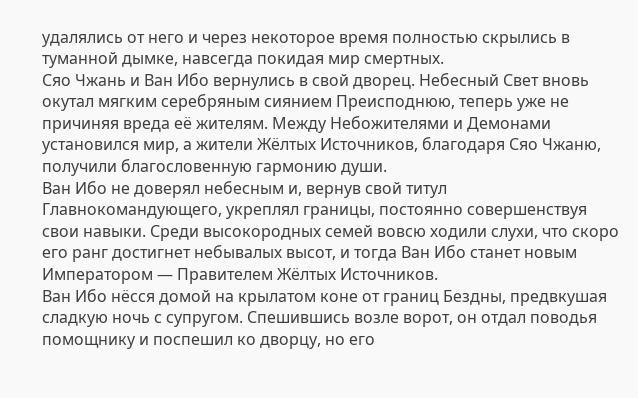удалялись от него и через некоторое время полностью скрылись в туманной дымке, навсегда покидая мир смертных.
Сяо Чжань и Ван Ибо вернулись в свой дворец. Небесный Свет вновь окутал мягким серебряным сиянием Преисподнюю, теперь уже не причиняя вреда её жителям. Между Небожителями и Демонами установился мир, а жители Жёлтых Источников, благодаря Сяо Чжаню, получили благословенную гармонию души.
Ван Ибо не доверял небесным и, вернув свой титул Главнокомандующего, укреплял границы, постоянно совершенствуя свои навыки. Среди высокородных семей вовсю ходили слухи, что скоро его ранг достигнет небывалых высот, и тогда Ван Ибо станет новым Императором — Правителем Жёлтых Источников.
Ван Ибо нёсся домой на крылатом коне от границ Бездны, предвкушая сладкую ночь с супругом. Спешившись возле ворот, он отдал поводья помощнику и поспешил ко дворцу, но его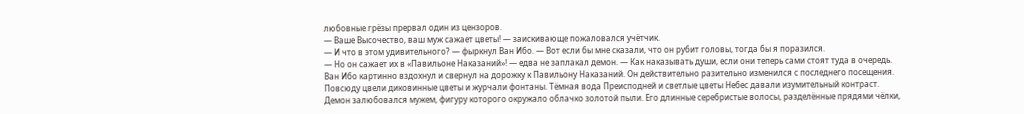любовные грёзы прервал один из цензоров.
— Ваше Высочество, ваш муж сажает цветы! — заискивающе пожаловался учётчик.
— И что в этом удивительного? — фыркнул Ван Ибо. — Вот если бы мне сказали, что он рубит головы, тогда бы я поразился.
— Но он сажает их в «Павильоне Наказаний»! — едва не заплакал демон. — Как наказывать души, если они теперь сами стоят туда в очередь.
Ван Ибо картинно вздохнул и свернул на дорожку к Павильону Наказаний. Он действительно разительно изменился с последнего посещения. Повсюду цвели диковинные цветы и журчали фонтаны. Тёмная вода Преисподней и светлые цветы Небес давали изумительный контраст. Демон залюбовался мужем, фигуру которого окружало облачко золотой пыли. Его длинные серебристые волосы, разделённые прядями чёлки,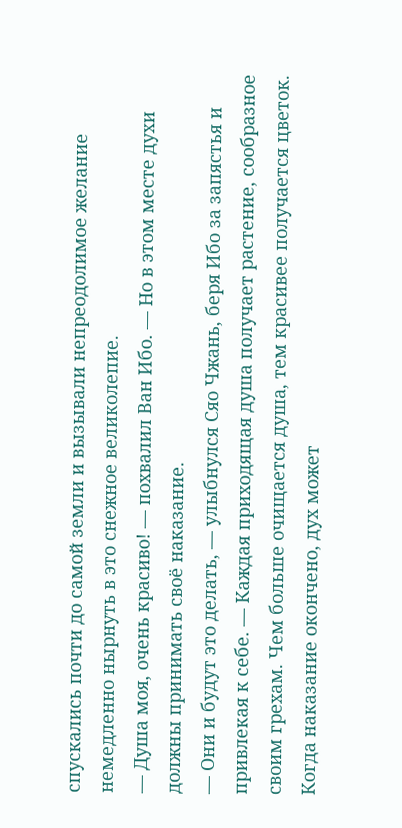спускались почти до самой земли и вызывали непреодолимое желание немедленно нырнуть в это снежное великолепие.
— Душа моя, очень красиво! — похвалил Ван Ибо. — Но в этом месте духи должны принимать своё наказание.
— Они и будут это делать, — улыбнулся Сяо Чжань, беря Ибо за запястья и привлекая к себе. — Каждая приходящая душа получает растение, сообразное своим грехам. Чем больше очищается душа, тем красивее получается цветок. Когда наказание окончено, дух может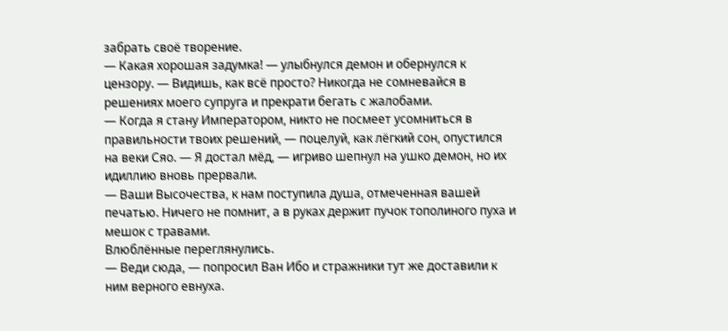забрать своё творение.
— Какая хорошая задумка! — улыбнулся демон и обернулся к цензору. — Видишь, как всё просто? Никогда не сомневайся в решениях моего супруга и прекрати бегать с жалобами.
— Когда я стану Императором, никто не посмеет усомниться в правильности твоих решений, — поцелуй, как лёгкий сон, опустился на веки Сяо. — Я достал мёд, — игриво шепнул на ушко демон, но их идиллию вновь прервали.
— Ваши Высочества, к нам поступила душа, отмеченная вашей печатью. Ничего не помнит, а в руках держит пучок тополиного пуха и мешок с травами.
Влюблённые переглянулись.
— Веди сюда, — попросил Ван Ибо и стражники тут же доставили к ним верного евнуха.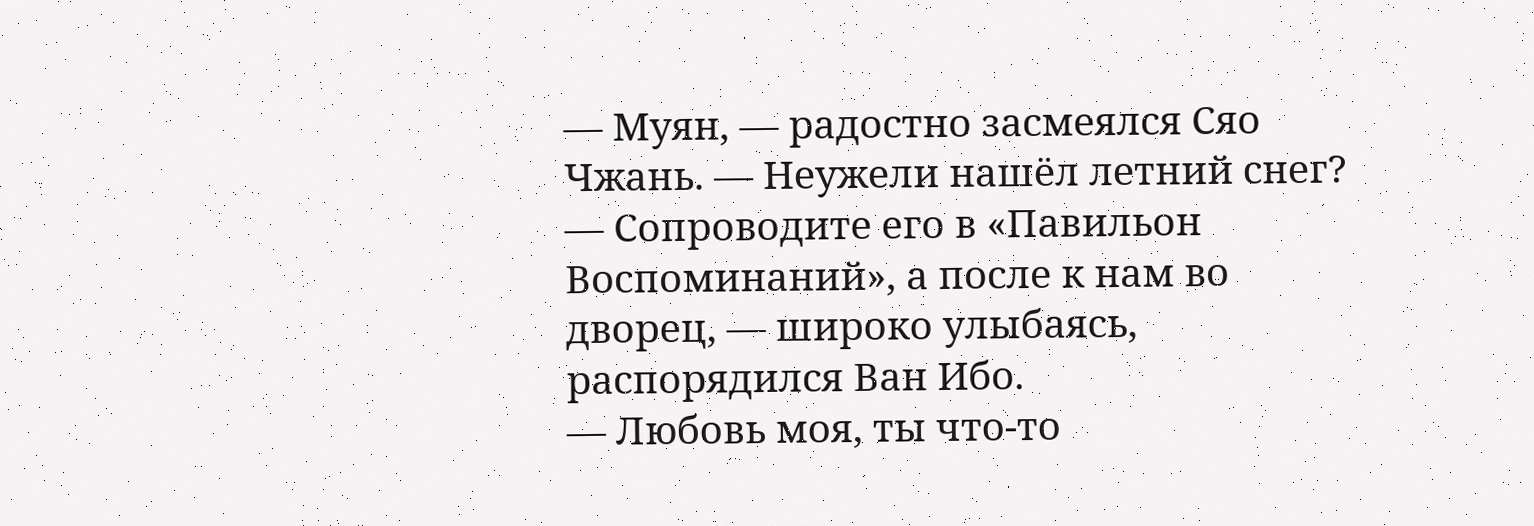— Муян, — радостно засмеялся Сяо Чжань. — Неужели нашёл летний снег?
— Сопроводите его в «Павильон Воспоминаний», а после к нам во дворец, — широко улыбаясь, распорядился Ван Ибо.
— Любовь моя, ты что-то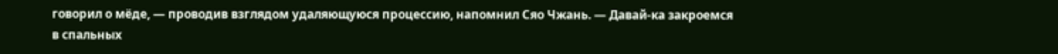говорил о мёде, — проводив взглядом удаляющуюся процессию, напомнил Сяо Чжань. — Давай-ка закроемся в спальных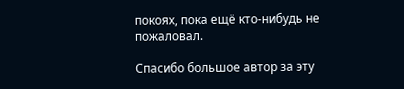покоях, пока ещё кто-нибудь не пожаловал.

Спасибо большое автор за эту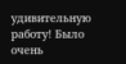удивительную работу! Было очень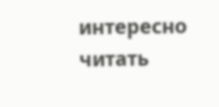интересно читать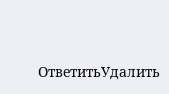ОтветитьУдалить